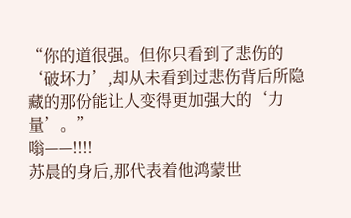“你的道很强。但你只看到了悲伤的‘破坏力’,却从未看到过悲伤背后所隐藏的那份能让人变得更加强大的‘力量’。”
嗡——!!!!
苏晨的身后,那代表着他鸿蒙世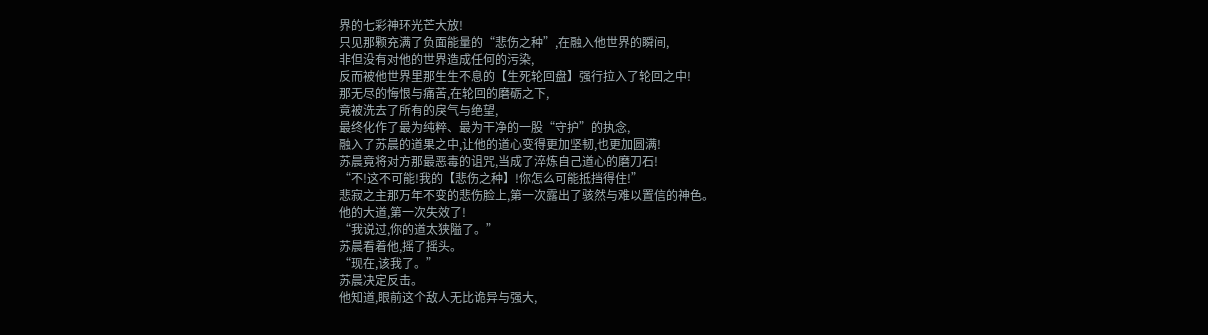界的七彩神环光芒大放!
只见那颗充满了负面能量的“悲伤之种”,在融入他世界的瞬间,
非但没有对他的世界造成任何的污染,
反而被他世界里那生生不息的【生死轮回盘】强行拉入了轮回之中!
那无尽的悔恨与痛苦,在轮回的磨砺之下,
竟被洗去了所有的戾气与绝望,
最终化作了最为纯粹、最为干净的一股“守护”的执念,
融入了苏晨的道果之中,让他的道心变得更加坚韧,也更加圆满!
苏晨竟将对方那最恶毒的诅咒,当成了淬炼自己道心的磨刀石!
“不!这不可能!我的【悲伤之种】!你怎么可能抵挡得住!”
悲寂之主那万年不变的悲伤脸上,第一次露出了骇然与难以置信的神色。
他的大道,第一次失效了!
“我说过,你的道太狭隘了。”
苏晨看着他,摇了摇头。
“现在,该我了。”
苏晨决定反击。
他知道,眼前这个敌人无比诡异与强大,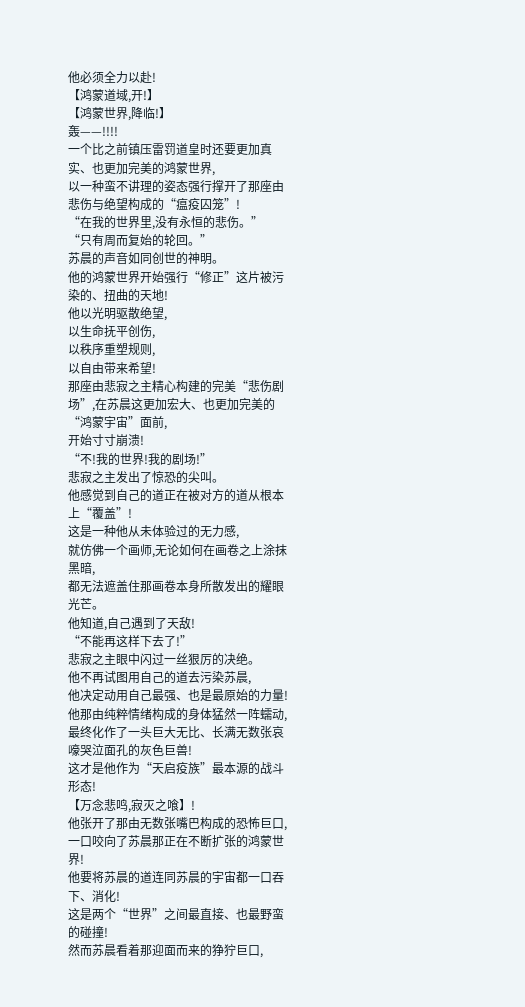他必须全力以赴!
【鸿蒙道域,开!】
【鸿蒙世界,降临!】
轰——!!!!
一个比之前镇压雷罚道皇时还要更加真实、也更加完美的鸿蒙世界,
以一种蛮不讲理的姿态强行撑开了那座由悲伤与绝望构成的“瘟疫囚笼”!
“在我的世界里,没有永恒的悲伤。”
“只有周而复始的轮回。”
苏晨的声音如同创世的神明。
他的鸿蒙世界开始强行“修正”这片被污染的、扭曲的天地!
他以光明驱散绝望,
以生命抚平创伤,
以秩序重塑规则,
以自由带来希望!
那座由悲寂之主精心构建的完美“悲伤剧场”,在苏晨这更加宏大、也更加完美的“鸿蒙宇宙”面前,
开始寸寸崩溃!
“不!我的世界!我的剧场!”
悲寂之主发出了惊恐的尖叫。
他感觉到自己的道正在被对方的道从根本上“覆盖”!
这是一种他从未体验过的无力感,
就仿佛一个画师,无论如何在画卷之上涂抹黑暗,
都无法遮盖住那画卷本身所散发出的耀眼光芒。
他知道,自己遇到了天敌!
“不能再这样下去了!”
悲寂之主眼中闪过一丝狠厉的决绝。
他不再试图用自己的道去污染苏晨,
他决定动用自己最强、也是最原始的力量!
他那由纯粹情绪构成的身体猛然一阵蠕动,
最终化作了一头巨大无比、长满无数张哀嚎哭泣面孔的灰色巨兽!
这才是他作为“天启疫族”最本源的战斗形态!
【万念悲鸣,寂灭之喰】!
他张开了那由无数张嘴巴构成的恐怖巨口,
一口咬向了苏晨那正在不断扩张的鸿蒙世界!
他要将苏晨的道连同苏晨的宇宙都一口吞下、消化!
这是两个“世界”之间最直接、也最野蛮的碰撞!
然而苏晨看着那迎面而来的狰狞巨口,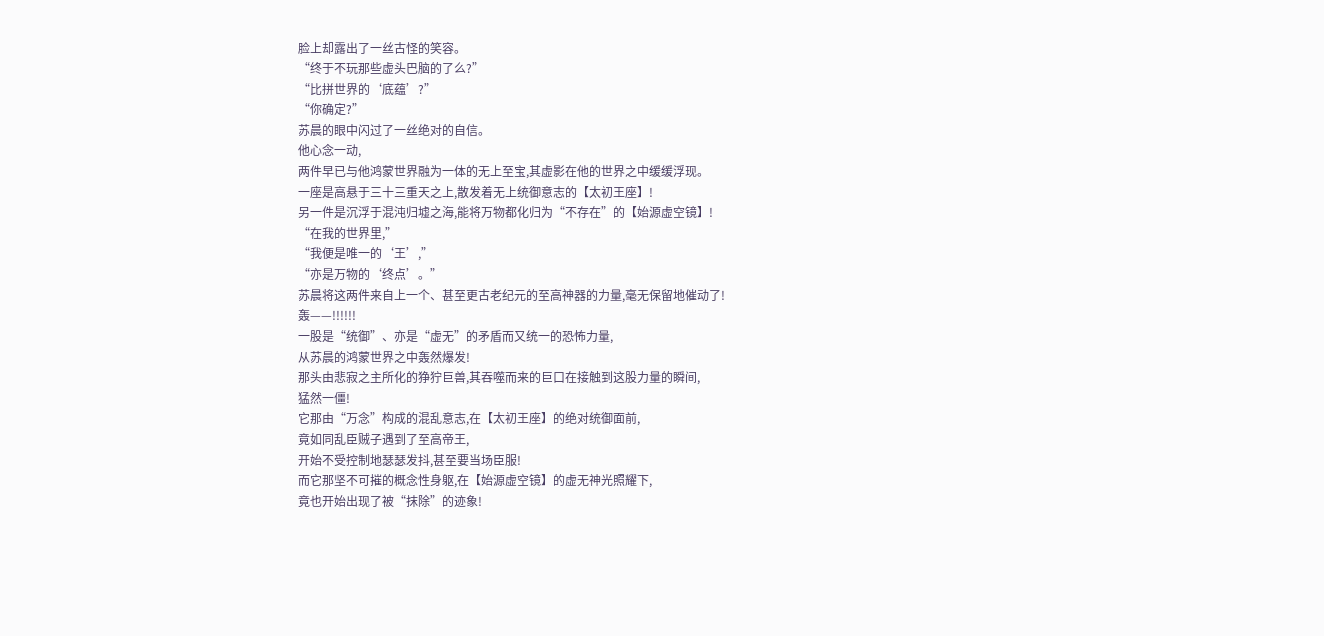脸上却露出了一丝古怪的笑容。
“终于不玩那些虚头巴脑的了么?”
“比拼世界的‘底蕴’?”
“你确定?”
苏晨的眼中闪过了一丝绝对的自信。
他心念一动,
两件早已与他鸿蒙世界融为一体的无上至宝,其虚影在他的世界之中缓缓浮现。
一座是高悬于三十三重天之上,散发着无上统御意志的【太初王座】!
另一件是沉浮于混沌归墟之海,能将万物都化归为“不存在”的【始源虚空镜】!
“在我的世界里,”
“我便是唯一的‘王’,”
“亦是万物的‘终点’。”
苏晨将这两件来自上一个、甚至更古老纪元的至高神器的力量,毫无保留地催动了!
轰——!!!!!!
一股是“统御”、亦是“虚无”的矛盾而又统一的恐怖力量,
从苏晨的鸿蒙世界之中轰然爆发!
那头由悲寂之主所化的狰狞巨兽,其吞噬而来的巨口在接触到这股力量的瞬间,
猛然一僵!
它那由“万念”构成的混乱意志,在【太初王座】的绝对统御面前,
竟如同乱臣贼子遇到了至高帝王,
开始不受控制地瑟瑟发抖,甚至要当场臣服!
而它那坚不可摧的概念性身躯,在【始源虚空镜】的虚无神光照耀下,
竟也开始出现了被“抹除”的迹象!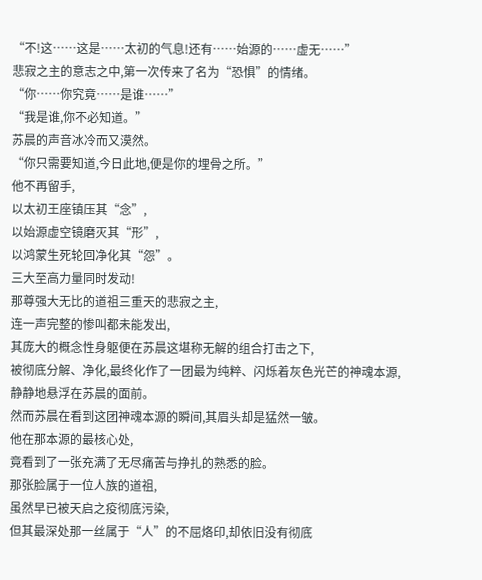“不!这……这是……太初的气息!还有……始源的……虚无……”
悲寂之主的意志之中,第一次传来了名为“恐惧”的情绪。
“你……你究竟……是谁……”
“我是谁,你不必知道。”
苏晨的声音冰冷而又漠然。
“你只需要知道,今日此地,便是你的埋骨之所。”
他不再留手,
以太初王座镇压其“念”,
以始源虚空镜磨灭其“形”,
以鸿蒙生死轮回净化其“怨”。
三大至高力量同时发动!
那尊强大无比的道祖三重天的悲寂之主,
连一声完整的惨叫都未能发出,
其庞大的概念性身躯便在苏晨这堪称无解的组合打击之下,
被彻底分解、净化,最终化作了一团最为纯粹、闪烁着灰色光芒的神魂本源,
静静地悬浮在苏晨的面前。
然而苏晨在看到这团神魂本源的瞬间,其眉头却是猛然一皱。
他在那本源的最核心处,
竟看到了一张充满了无尽痛苦与挣扎的熟悉的脸。
那张脸属于一位人族的道祖,
虽然早已被天启之疫彻底污染,
但其最深处那一丝属于“人”的不屈烙印,却依旧没有彻底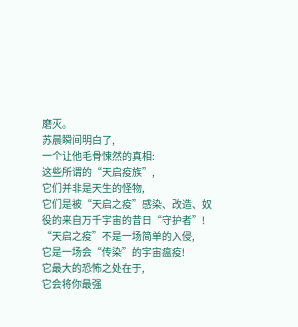磨灭。
苏晨瞬间明白了,
一个让他毛骨悚然的真相:
这些所谓的“天启疫族”,
它们并非是天生的怪物,
它们是被“天启之疫”感染、改造、奴役的来自万千宇宙的昔日“守护者”!
“天启之疫”不是一场简单的入侵,
它是一场会“传染”的宇宙瘟疫!
它最大的恐怖之处在于,
它会将你最强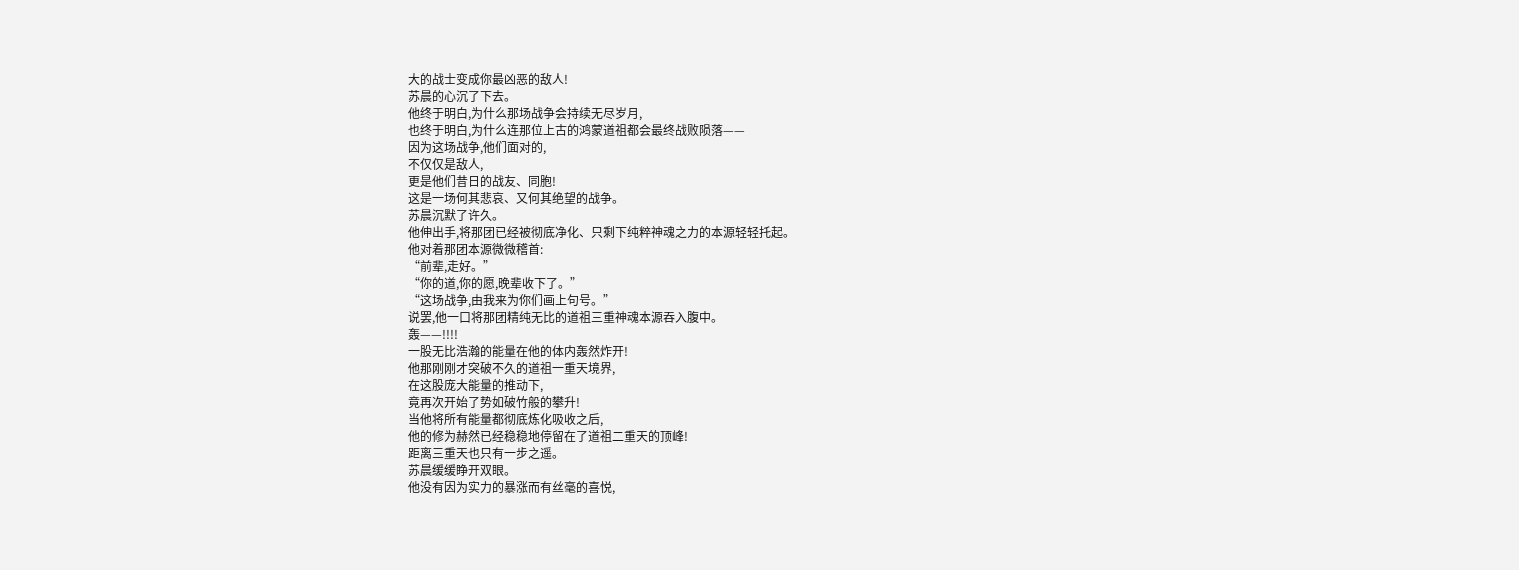大的战士变成你最凶恶的敌人!
苏晨的心沉了下去。
他终于明白,为什么那场战争会持续无尽岁月,
也终于明白,为什么连那位上古的鸿蒙道祖都会最终战败陨落——
因为这场战争,他们面对的,
不仅仅是敌人,
更是他们昔日的战友、同胞!
这是一场何其悲哀、又何其绝望的战争。
苏晨沉默了许久。
他伸出手,将那团已经被彻底净化、只剩下纯粹神魂之力的本源轻轻托起。
他对着那团本源微微稽首:
“前辈,走好。”
“你的道,你的愿,晚辈收下了。”
“这场战争,由我来为你们画上句号。”
说罢,他一口将那团精纯无比的道祖三重神魂本源吞入腹中。
轰——!!!!
一股无比浩瀚的能量在他的体内轰然炸开!
他那刚刚才突破不久的道祖一重天境界,
在这股庞大能量的推动下,
竟再次开始了势如破竹般的攀升!
当他将所有能量都彻底炼化吸收之后,
他的修为赫然已经稳稳地停留在了道祖二重天的顶峰!
距离三重天也只有一步之遥。
苏晨缓缓睁开双眼。
他没有因为实力的暴涨而有丝毫的喜悦,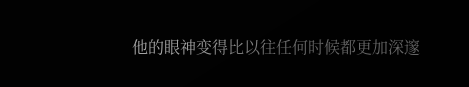他的眼神变得比以往任何时候都更加深邃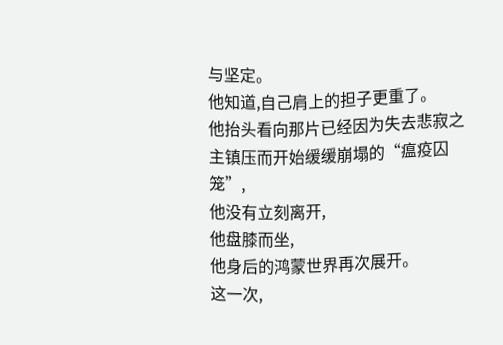与坚定。
他知道,自己肩上的担子更重了。
他抬头看向那片已经因为失去悲寂之主镇压而开始缓缓崩塌的“瘟疫囚笼”,
他没有立刻离开,
他盘膝而坐,
他身后的鸿蒙世界再次展开。
这一次,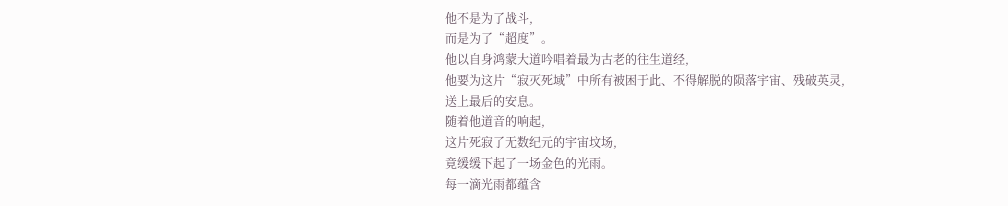他不是为了战斗,
而是为了“超度”。
他以自身鸿蒙大道吟唱着最为古老的往生道经,
他要为这片“寂灭死域”中所有被困于此、不得解脱的陨落宇宙、残破英灵,
送上最后的安息。
随着他道音的响起,
这片死寂了无数纪元的宇宙坟场,
竟缓缓下起了一场金色的光雨。
每一滴光雨都蕴含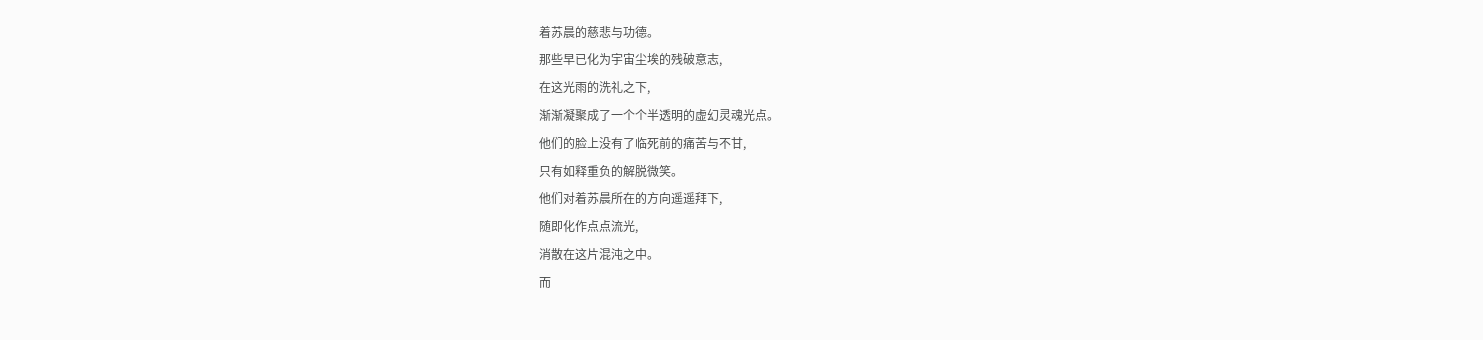着苏晨的慈悲与功德。
那些早已化为宇宙尘埃的残破意志,
在这光雨的洗礼之下,
渐渐凝聚成了一个个半透明的虚幻灵魂光点。
他们的脸上没有了临死前的痛苦与不甘,
只有如释重负的解脱微笑。
他们对着苏晨所在的方向遥遥拜下,
随即化作点点流光,
消散在这片混沌之中。
而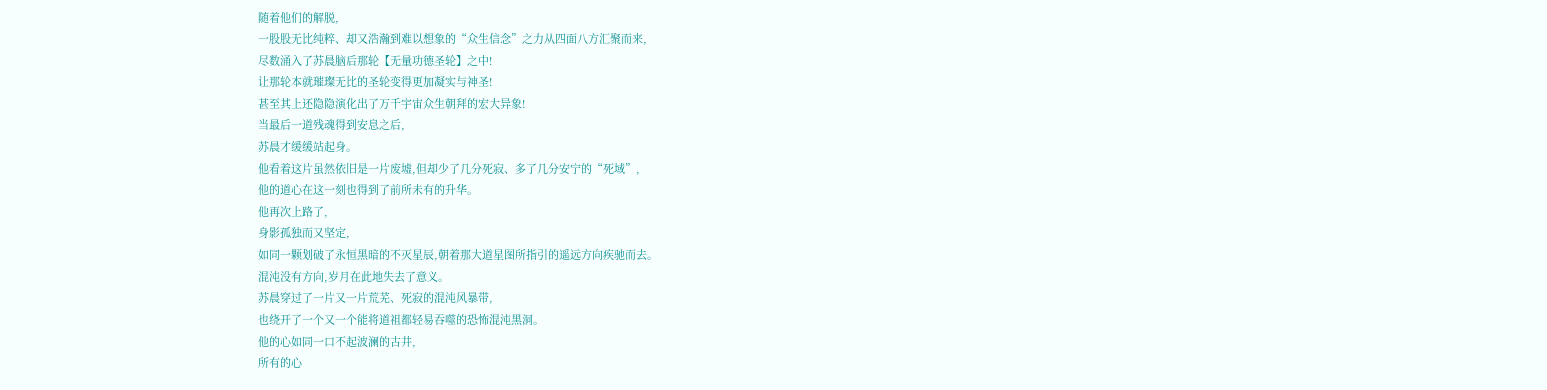随着他们的解脱,
一股股无比纯粹、却又浩瀚到难以想象的“众生信念”之力从四面八方汇聚而来,
尽数涌入了苏晨脑后那轮【无量功德圣轮】之中!
让那轮本就璀璨无比的圣轮变得更加凝实与神圣!
甚至其上还隐隐演化出了万千宇宙众生朝拜的宏大异象!
当最后一道残魂得到安息之后,
苏晨才缓缓站起身。
他看着这片虽然依旧是一片废墟,但却少了几分死寂、多了几分安宁的“死域”,
他的道心在这一刻也得到了前所未有的升华。
他再次上路了,
身影孤独而又坚定,
如同一颗划破了永恒黑暗的不灭星辰,朝着那大道星图所指引的遥远方向疾驰而去。
混沌没有方向,岁月在此地失去了意义。
苏晨穿过了一片又一片荒芜、死寂的混沌风暴带,
也绕开了一个又一个能将道祖都轻易吞噬的恐怖混沌黑洞。
他的心如同一口不起波澜的古井,
所有的心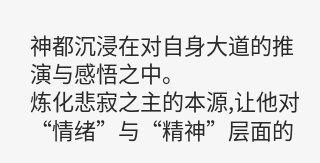神都沉浸在对自身大道的推演与感悟之中。
炼化悲寂之主的本源,让他对“情绪”与“精神”层面的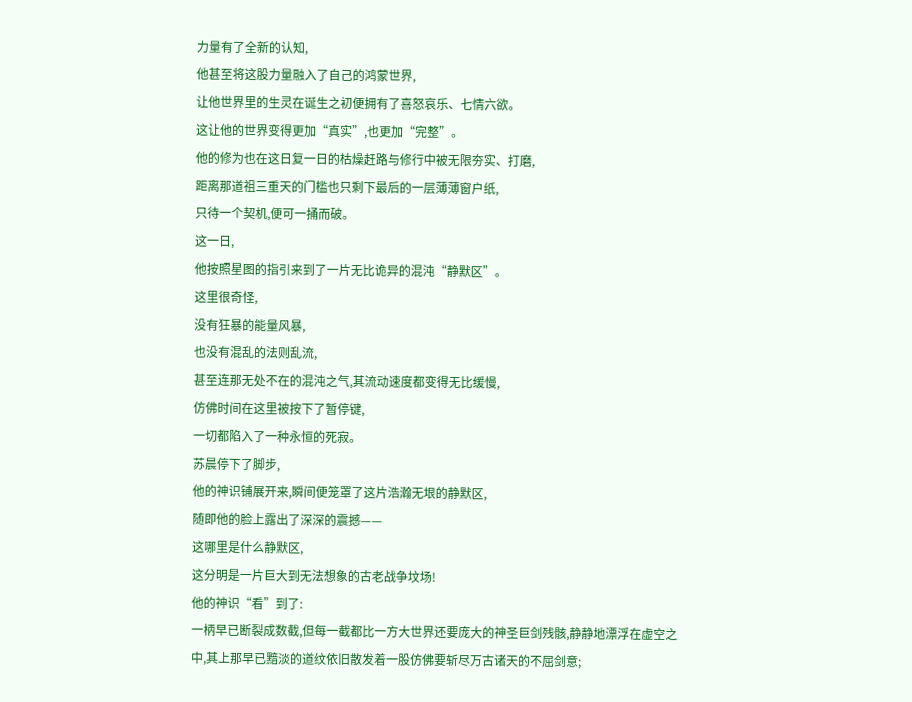力量有了全新的认知,
他甚至将这股力量融入了自己的鸿蒙世界,
让他世界里的生灵在诞生之初便拥有了喜怒哀乐、七情六欲。
这让他的世界变得更加“真实”,也更加“完整”。
他的修为也在这日复一日的枯燥赶路与修行中被无限夯实、打磨,
距离那道祖三重天的门槛也只剩下最后的一层薄薄窗户纸,
只待一个契机,便可一捅而破。
这一日,
他按照星图的指引来到了一片无比诡异的混沌“静默区”。
这里很奇怪,
没有狂暴的能量风暴,
也没有混乱的法则乱流,
甚至连那无处不在的混沌之气,其流动速度都变得无比缓慢,
仿佛时间在这里被按下了暂停键,
一切都陷入了一种永恒的死寂。
苏晨停下了脚步,
他的神识铺展开来,瞬间便笼罩了这片浩瀚无垠的静默区,
随即他的脸上露出了深深的震撼——
这哪里是什么静默区,
这分明是一片巨大到无法想象的古老战争坟场!
他的神识“看”到了:
一柄早已断裂成数截,但每一截都比一方大世界还要庞大的神圣巨剑残骸,静静地漂浮在虚空之中,其上那早已黯淡的道纹依旧散发着一股仿佛要斩尽万古诸天的不屈剑意;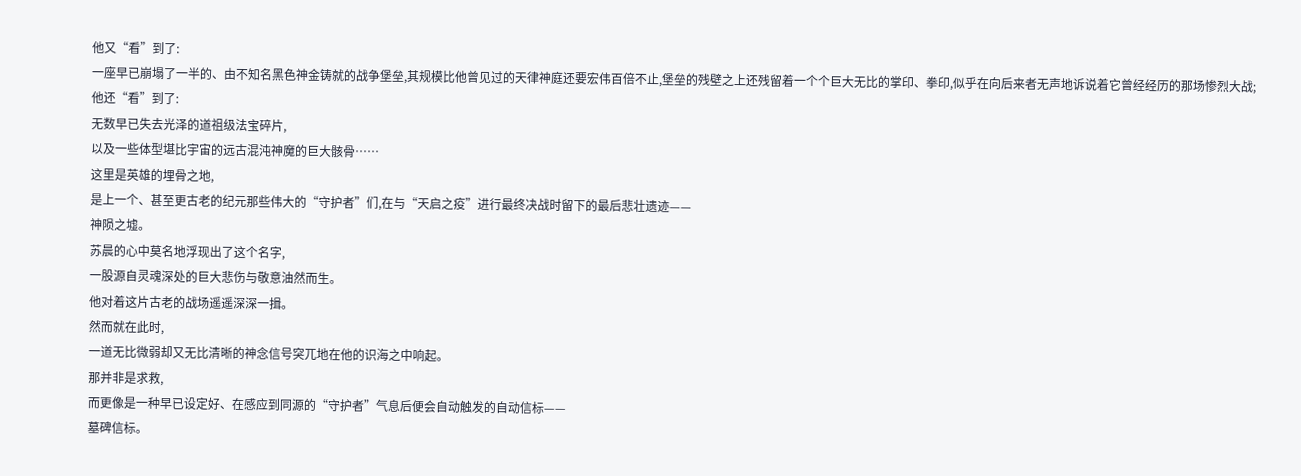他又“看”到了:
一座早已崩塌了一半的、由不知名黑色神金铸就的战争堡垒,其规模比他曾见过的天律神庭还要宏伟百倍不止,堡垒的残壁之上还残留着一个个巨大无比的掌印、拳印,似乎在向后来者无声地诉说着它曾经经历的那场惨烈大战;
他还“看”到了:
无数早已失去光泽的道祖级法宝碎片,
以及一些体型堪比宇宙的远古混沌神魔的巨大骸骨……
这里是英雄的埋骨之地,
是上一个、甚至更古老的纪元那些伟大的“守护者”们,在与“天启之疫”进行最终决战时留下的最后悲壮遗迹——
神陨之墟。
苏晨的心中莫名地浮现出了这个名字,
一股源自灵魂深处的巨大悲伤与敬意油然而生。
他对着这片古老的战场遥遥深深一揖。
然而就在此时,
一道无比微弱却又无比清晰的神念信号突兀地在他的识海之中响起。
那并非是求救,
而更像是一种早已设定好、在感应到同源的“守护者”气息后便会自动触发的自动信标——
墓碑信标。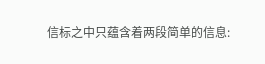信标之中只蕴含着两段简单的信息: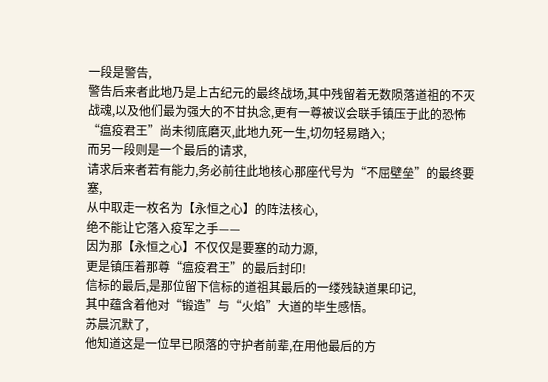一段是警告,
警告后来者此地乃是上古纪元的最终战场,其中残留着无数陨落道祖的不灭战魂,以及他们最为强大的不甘执念,更有一尊被议会联手镇压于此的恐怖“瘟疫君王”尚未彻底磨灭,此地九死一生,切勿轻易踏入;
而另一段则是一个最后的请求,
请求后来者若有能力,务必前往此地核心那座代号为“不屈壁垒”的最终要塞,
从中取走一枚名为【永恒之心】的阵法核心,
绝不能让它落入疫军之手——
因为那【永恒之心】不仅仅是要塞的动力源,
更是镇压着那尊“瘟疫君王”的最后封印!
信标的最后,是那位留下信标的道祖其最后的一缕残缺道果印记,
其中蕴含着他对“锻造”与“火焰”大道的毕生感悟。
苏晨沉默了,
他知道这是一位早已陨落的守护者前辈,在用他最后的方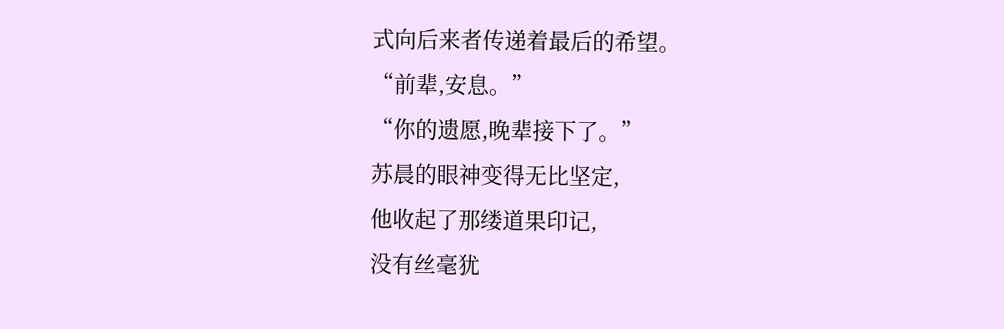式向后来者传递着最后的希望。
“前辈,安息。”
“你的遗愿,晚辈接下了。”
苏晨的眼神变得无比坚定,
他收起了那缕道果印记,
没有丝毫犹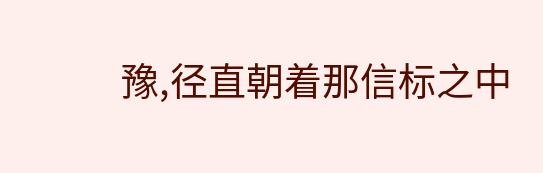豫,径直朝着那信标之中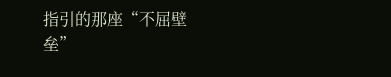指引的那座“不屈壁垒”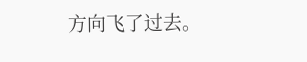方向飞了过去。